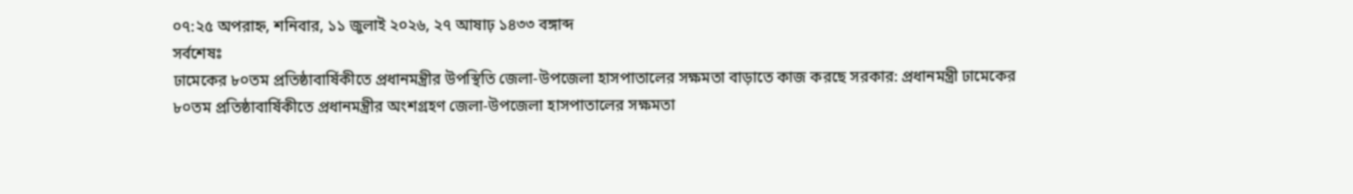০৭:২৫ অপরাহ্ন, শনিবার, ১১ জুলাই ২০২৬, ২৭ আষাঢ় ১৪৩৩ বঙ্গাব্দ
সর্বশেষঃ
ঢামেকের ৮০তম প্রতিষ্ঠাবার্ষিকীতে প্রধানমন্ত্রীর উপস্থিতি জেলা-উপজেলা হাসপাতালের সক্ষমতা বাড়াতে কাজ করছে সরকার: প্রধানমন্ত্রী ঢামেকের ৮০তম প্রতিষ্ঠাবার্ষিকীতে প্রধানমন্ত্রীর অংশগ্রহণ জেলা-উপজেলা হাসপাতালের সক্ষমতা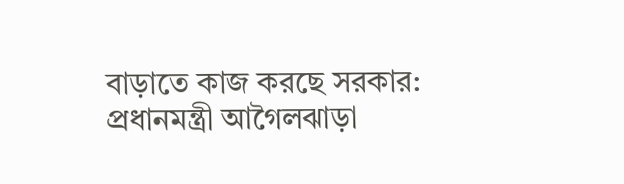বাড়াতে কাজ করছে সরকার: প্রধানমন্ত্রী আগৈলঝাড়া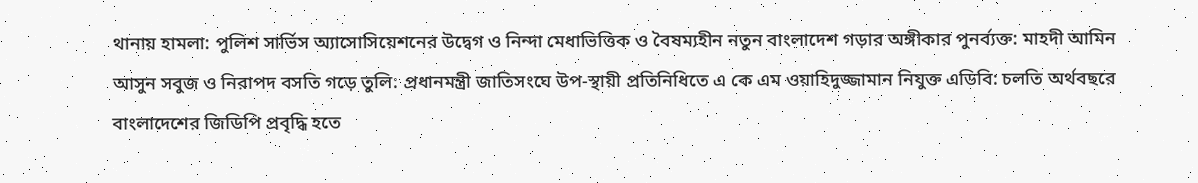থানায় হামলা: পুলিশ সার্ভিস অ্যাসোসিয়েশনের উদ্বেগ ও নিন্দা মেধাভিত্তিক ও বৈষম্যহীন নতুন বাংলাদেশ গড়ার অঙ্গীকার পুনর্ব্যক্ত: মাহদী আমিন আসুন সবুজ ও নিরাপদ বসতি গড়ে তুলি: প্রধানমন্ত্রী জাতিসংঘে উপ-স্থায়ী প্রতিনিধিতে এ কে এম ওয়াহিদুজ্জামান নিযুক্ত এডিবি: চলতি অর্থবছরে বাংলাদেশের জিডিপি প্রবৃদ্ধি হতে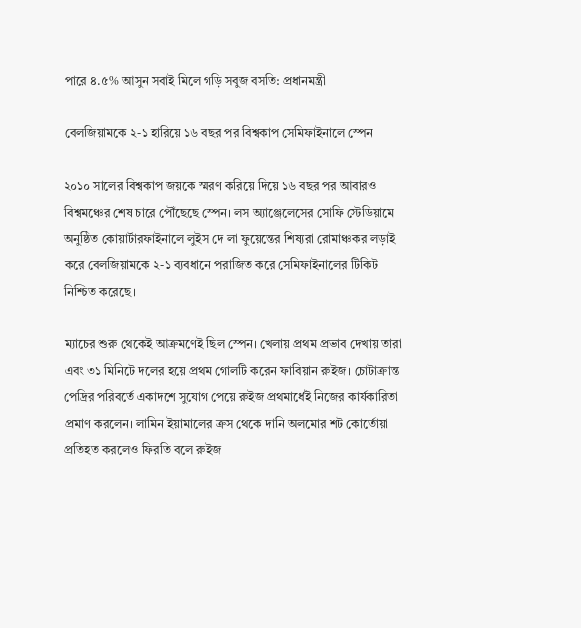পারে ৪.৫% আসুন সবাই মিলে গড়ি সবুজ বসতি: প্রধানমন্ত্রী

বেলজিয়ামকে ২-১ হারিয়ে ১৬ বছর পর বিশ্বকাপ সেমিফাইনালে স্পেন

২০১০ সালের বিশ্বকাপ জয়কে স্মরণ করিয়ে দিয়ে ১৬ বছর পর আবারও বিশ্বমঞ্চের শেষ চারে পৌঁছেছে স্পেন। লস অ্যাঞ্জেলেসের সোফি স্টেডিয়ামে অনুষ্ঠিত কোয়ার্টারফাইনালে লুইস দে লা ফুয়েন্তের শিষ্যরা রোমাঞ্চকর লড়াই করে বেলজিয়ামকে ২-১ ব্যবধানে পরাজিত করে সেমিফাইনালের টিকিট নিশ্চিত করেছে।

ম্যাচের শুরু থেকেই আক্রমণেই ছিল স্পেন। খেলায় প্রথম প্রভাব দেখায় তারা এবং ৩১ মিনিটে দলের হয়ে প্রথম গোলটি করেন ফাবিয়ান রুইজ। চোটাক্রান্ত পেদ্রির পরিবর্তে একাদশে সুযোগ পেয়ে রুইজ প্রথমার্ধেই নিজের কার্যকারিতা প্রমাণ করলেন। লামিন ইয়ামালের ক্রস থেকে দানি অলমোর শট কোর্তোয়া প্রতিহত করলেও ফিরতি বলে রুইজ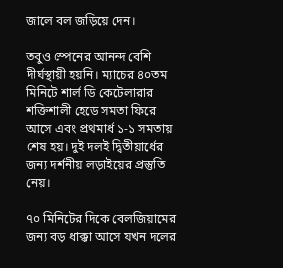জালে বল জড়িয়ে দেন।

তবুও স্পেনের আনন্দ বেশি দীর্ঘস্থায়ী হয়নি। ম্যাচের ৪০তম মিনিটে শার্ল ডি কেটেলারার শক্তিশালী হেডে সমতা ফিরে আসে এবং প্রথমার্ধ ১-১ সমতায় শেষ হয়। দুই দলই দ্বিতীয়ার্ধের জন্য দর্শনীয় লড়াইয়ের প্রস্তুতি নেয়।

৭০ মিনিটের দিকে বেলজিয়ামের জন্য বড় ধাক্কা আসে যখন দলের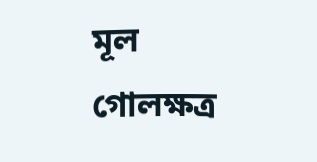মূল গোলক্ষত্র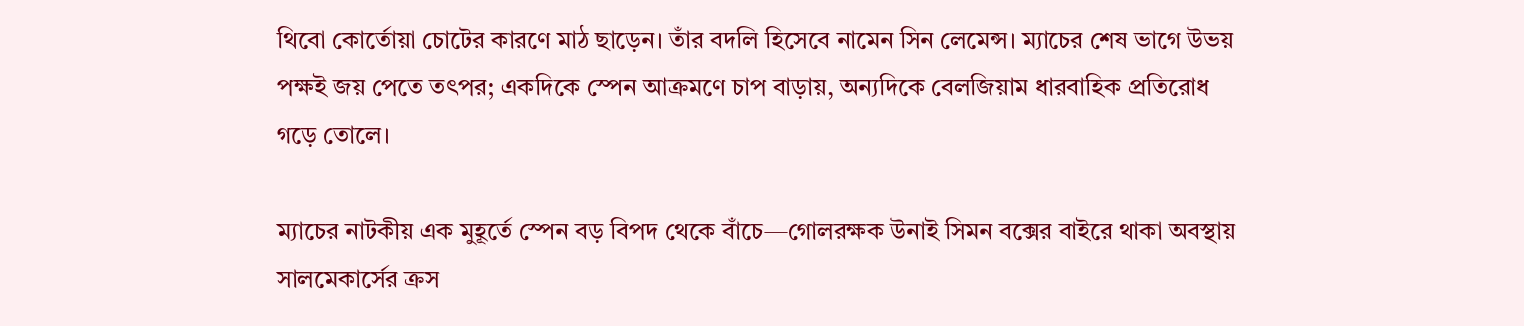থিবো কোর্তোয়া চোটের কারণে মাঠ ছাড়েন। তাঁর বদলি হিসেবে নামেন সিন লেমেন্স। ম্যাচের শেষ ভাগে উভয় পক্ষই জয় পেতে তৎপর; একদিকে স্পেন আক্রমণে চাপ বাড়ায়, অন্যদিকে বেলজিয়াম ধারবাহিক প্রতিরোধ গড়ে তোলে।

ম্যাচের নাটকীয় এক মুহূর্তে স্পেন বড় বিপদ থেকে বাঁচে—গোলরক্ষক উনাই সিমন বক্সের বাইরে থাকা অবস্থায় সালমেকার্সের ক্রস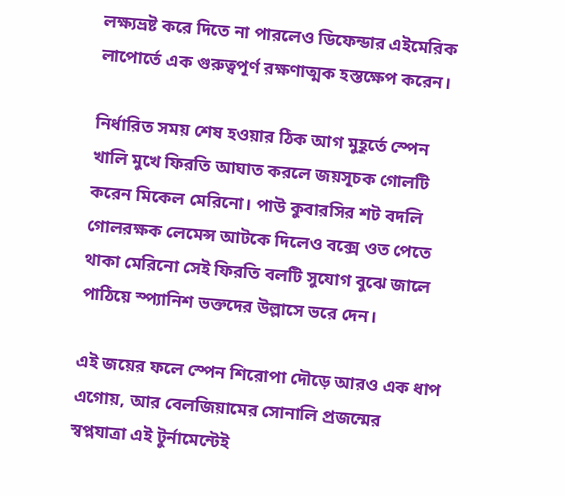লক্ষ্যভ্রষ্ট করে দিতে না পারলেও ডিফেন্ডার এইমেরিক লাপোর্তে এক গুরুত্বপূর্ণ রক্ষণাত্মক হস্তক্ষেপ করেন।

নির্ধারিত সময় শেষ হওয়ার ঠিক আগ মুহূর্তে স্পেন খালি মুখে ফিরতি আঘাত করলে জয়সূচক গোলটি করেন মিকেল মেরিনো। পাউ কুবারসির শট বদলি গোলরক্ষক লেমেন্স আটকে দিলেও বক্সে ওত পেতে থাকা মেরিনো সেই ফিরতি বলটি সুযোগ বুঝে জালে পাঠিয়ে স্প্যানিশ ভক্তদের উল্লাসে ভরে দেন।

এই জয়ের ফলে স্পেন শিরোপা দৌড়ে আরও এক ধাপ এগোয়, আর বেলজিয়ামের সোনালি প্রজন্মের স্বপ্নযাত্রা এই টুর্নামেন্টেই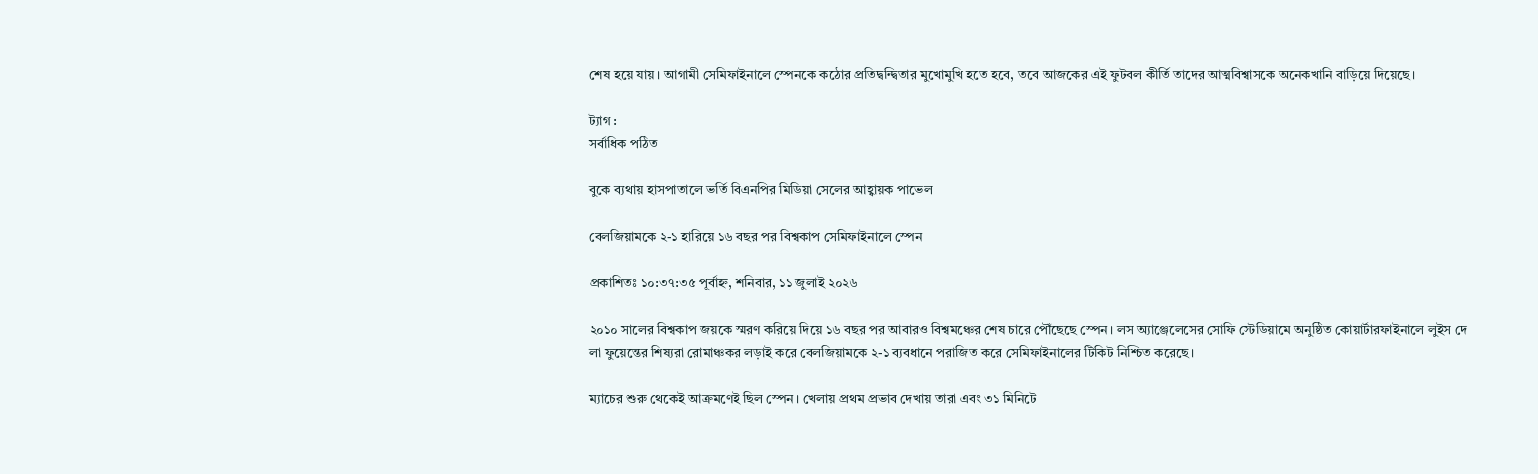শেষ হয়ে যায়। আগামী সেমিফাইনালে স্পেনকে কঠোর প্রতিদ্বন্দ্বিতার মুখোমুখি হতে হবে, তবে আজকের এই ফুটবল কীর্তি তাদের আত্মবিশ্বাসকে অনেকখানি বাড়িয়ে দিয়েছে।

ট্যাগ :
সর্বাধিক পঠিত

বুকে ব্যথায় হাসপাতালে ভর্তি বিএনপির মিডিয়া সেলের আহ্বায়ক পাভেল

বেলজিয়ামকে ২-১ হারিয়ে ১৬ বছর পর বিশ্বকাপ সেমিফাইনালে স্পেন

প্রকাশিতঃ ১০:৩৭:৩৫ পূর্বাহ্ন, শনিবার, ১১ জুলাই ২০২৬

২০১০ সালের বিশ্বকাপ জয়কে স্মরণ করিয়ে দিয়ে ১৬ বছর পর আবারও বিশ্বমঞ্চের শেষ চারে পৌঁছেছে স্পেন। লস অ্যাঞ্জেলেসের সোফি স্টেডিয়ামে অনুষ্ঠিত কোয়ার্টারফাইনালে লুইস দে লা ফুয়েন্তের শিষ্যরা রোমাঞ্চকর লড়াই করে বেলজিয়ামকে ২-১ ব্যবধানে পরাজিত করে সেমিফাইনালের টিকিট নিশ্চিত করেছে।

ম্যাচের শুরু থেকেই আক্রমণেই ছিল স্পেন। খেলায় প্রথম প্রভাব দেখায় তারা এবং ৩১ মিনিটে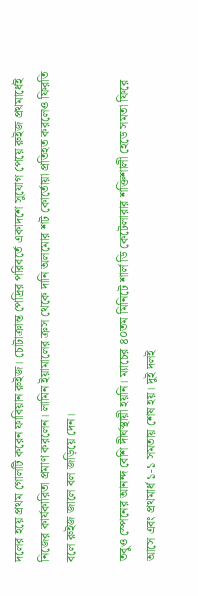দলের হয়ে প্রথম গোলটি করেন ফাবিয়ান রুইজ। চোটাক্রান্ত পেদ্রির পরিবর্তে একাদশে সুযোগ পেয়ে রুইজ প্রথমার্ধেই নিজের কার্যকারিতা প্রমাণ করলেন। লামিন ইয়ামালের ক্রস থেকে দানি অলমোর শট কোর্তোয়া প্রতিহত করলেও ফিরতি বলে রুইজ জালে বল জড়িয়ে দেন।

তবুও স্পেনের আনন্দ বেশি দীর্ঘস্থায়ী হয়নি। ম্যাচের ৪০তম মিনিটে শার্ল ডি কেটেলারার শক্তিশালী হেডে সমতা ফিরে আসে এবং প্রথমার্ধ ১-১ সমতায় শেষ হয়। দুই দলই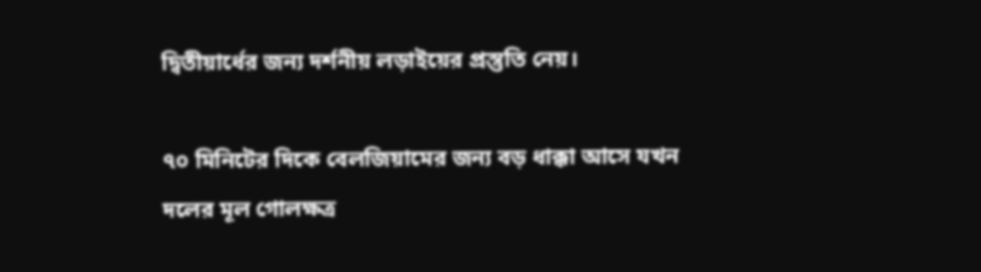দ্বিতীয়ার্ধের জন্য দর্শনীয় লড়াইয়ের প্রস্তুতি নেয়।

৭০ মিনিটের দিকে বেলজিয়ামের জন্য বড় ধাক্কা আসে যখন দলের মূল গোলক্ষত্র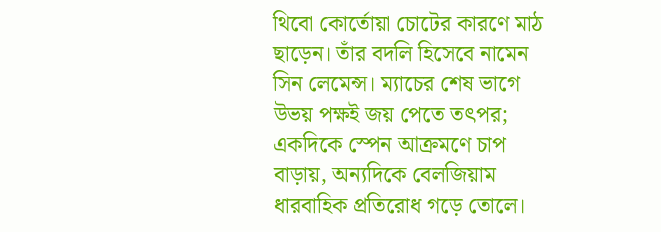থিবো কোর্তোয়া চোটের কারণে মাঠ ছাড়েন। তাঁর বদলি হিসেবে নামেন সিন লেমেন্স। ম্যাচের শেষ ভাগে উভয় পক্ষই জয় পেতে তৎপর; একদিকে স্পেন আক্রমণে চাপ বাড়ায়, অন্যদিকে বেলজিয়াম ধারবাহিক প্রতিরোধ গড়ে তোলে।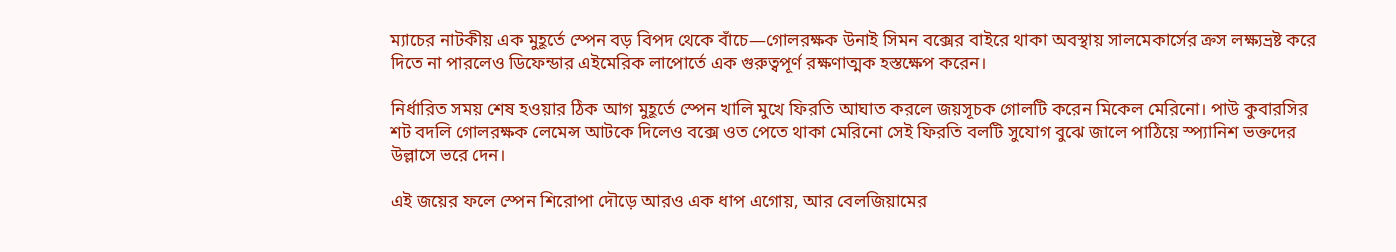ম্যাচের নাটকীয় এক মুহূর্তে স্পেন বড় বিপদ থেকে বাঁচে—গোলরক্ষক উনাই সিমন বক্সের বাইরে থাকা অবস্থায় সালমেকার্সের ক্রস লক্ষ্যভ্রষ্ট করে দিতে না পারলেও ডিফেন্ডার এইমেরিক লাপোর্তে এক গুরুত্বপূর্ণ রক্ষণাত্মক হস্তক্ষেপ করেন।

নির্ধারিত সময় শেষ হওয়ার ঠিক আগ মুহূর্তে স্পেন খালি মুখে ফিরতি আঘাত করলে জয়সূচক গোলটি করেন মিকেল মেরিনো। পাউ কুবারসির শট বদলি গোলরক্ষক লেমেন্স আটকে দিলেও বক্সে ওত পেতে থাকা মেরিনো সেই ফিরতি বলটি সুযোগ বুঝে জালে পাঠিয়ে স্প্যানিশ ভক্তদের উল্লাসে ভরে দেন।

এই জয়ের ফলে স্পেন শিরোপা দৌড়ে আরও এক ধাপ এগোয়, আর বেলজিয়ামের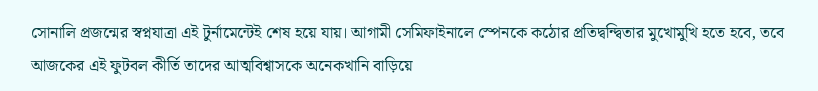সোনালি প্রজন্মের স্বপ্নযাত্রা এই টুর্নামেন্টেই শেষ হয়ে যায়। আগামী সেমিফাইনালে স্পেনকে কঠোর প্রতিদ্বন্দ্বিতার মুখোমুখি হতে হবে, তবে আজকের এই ফুটবল কীর্তি তাদের আত্মবিশ্বাসকে অনেকখানি বাড়িয়ে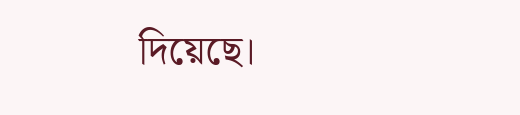দিয়েছে।